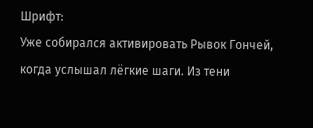Шрифт:
Уже собирался активировать Рывок Гончей, когда услышал лёгкие шаги. Из тени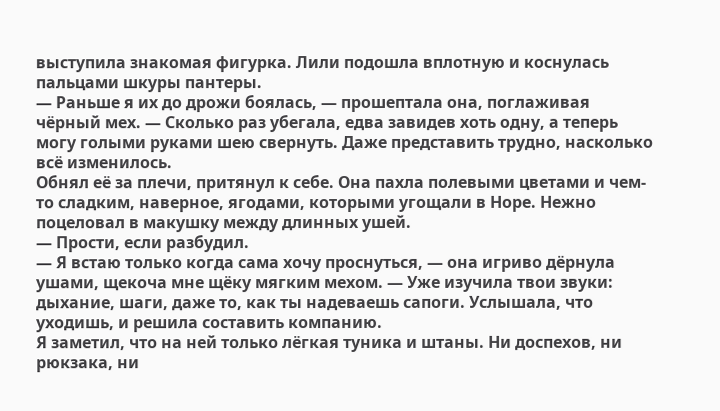выступила знакомая фигурка. Лили подошла вплотную и коснулась пальцами шкуры пантеры.
— Раньше я их до дрожи боялась, — прошептала она, поглаживая чёрный мех. — Сколько раз убегала, едва завидев хоть одну, а теперь могу голыми руками шею свернуть. Даже представить трудно, насколько всё изменилось.
Обнял её за плечи, притянул к себе. Она пахла полевыми цветами и чем-то сладким, наверное, ягодами, которыми угощали в Норе. Нежно поцеловал в макушку между длинных ушей.
— Прости, если разбудил.
— Я встаю только когда сама хочу проснуться, — она игриво дёрнула ушами, щекоча мне щёку мягким мехом. — Уже изучила твои звуки: дыхание, шаги, даже то, как ты надеваешь сапоги. Услышала, что уходишь, и решила составить компанию.
Я заметил, что на ней только лёгкая туника и штаны. Ни доспехов, ни рюкзака, ни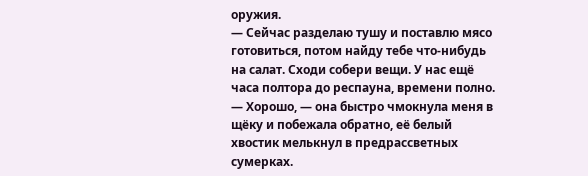оружия.
— Сейчас разделаю тушу и поставлю мясо готовиться, потом найду тебе что-нибудь на салат. Сходи собери вещи. У нас ещё часа полтора до респауна, времени полно.
— Хорошо, — она быстро чмокнула меня в щёку и побежала обратно, её белый хвостик мелькнул в предрассветных сумерках.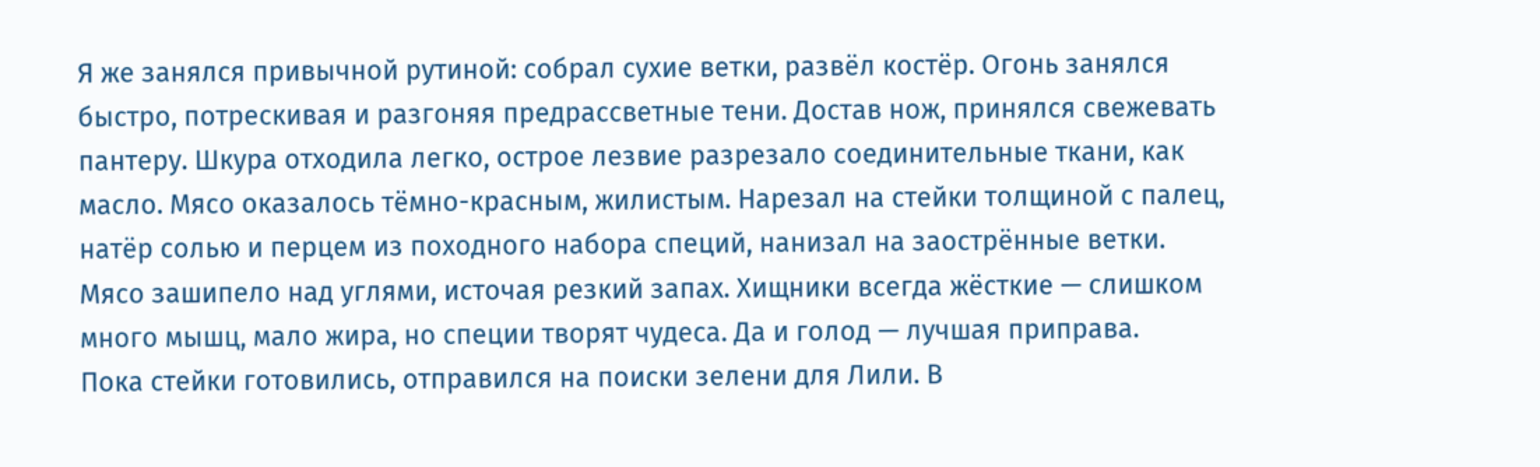Я же занялся привычной рутиной: собрал сухие ветки, развёл костёр. Огонь занялся быстро, потрескивая и разгоняя предрассветные тени. Достав нож, принялся свежевать пантеру. Шкура отходила легко, острое лезвие разрезало соединительные ткани, как масло. Мясо оказалось тёмно-красным, жилистым. Нарезал на стейки толщиной с палец, натёр солью и перцем из походного набора специй, нанизал на заострённые ветки.
Мясо зашипело над углями, источая резкий запах. Хищники всегда жёсткие — слишком много мышц, мало жира, но специи творят чудеса. Да и голод — лучшая приправа.
Пока стейки готовились, отправился на поиски зелени для Лили. В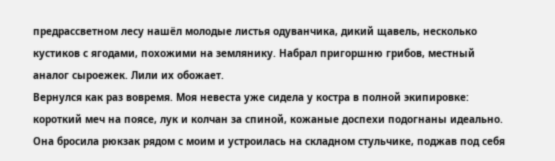предрассветном лесу нашёл молодые листья одуванчика, дикий щавель, несколько кустиков с ягодами, похожими на землянику. Набрал пригоршню грибов, местный аналог сыроежек. Лили их обожает.
Вернулся как раз вовремя. Моя невеста уже сидела у костра в полной экипировке: короткий меч на поясе, лук и колчан за спиной, кожаные доспехи подогнаны идеально. Она бросила рюкзак рядом с моим и устроилась на складном стульчике, поджав под себя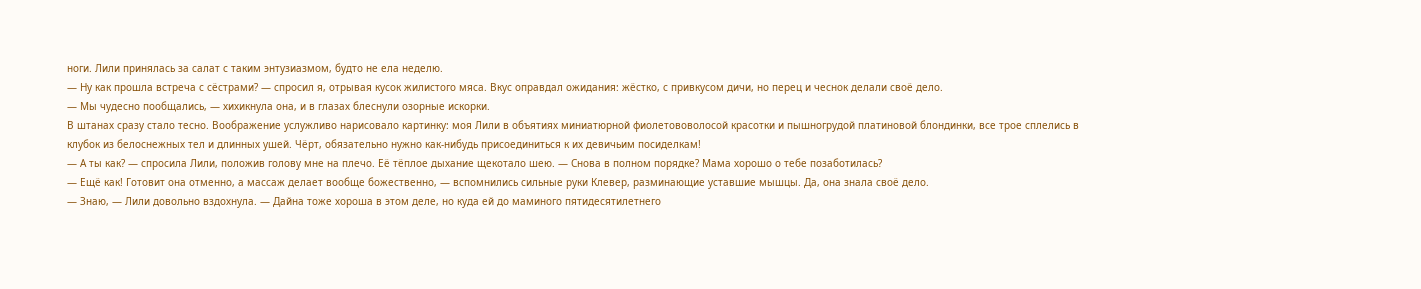ноги. Лили принялась за салат с таким энтузиазмом, будто не ела неделю.
— Ну как прошла встреча с сёстрами? — спросил я, отрывая кусок жилистого мяса. Вкус оправдал ожидания: жёстко, с привкусом дичи, но перец и чеснок делали своё дело.
— Мы чудесно пообщались, — хихикнула она, и в глазах блеснули озорные искорки.
В штанах сразу стало тесно. Воображение услужливо нарисовало картинку: моя Лили в объятиях миниатюрной фиолетововолосой красотки и пышногрудой платиновой блондинки, все трое сплелись в клубок из белоснежных тел и длинных ушей. Чёрт, обязательно нужно как-нибудь присоединиться к их девичьим посиделкам!
— А ты как? — спросила Лили, положив голову мне на плечо. Её тёплое дыхание щекотало шею. — Снова в полном порядке? Мама хорошо о тебе позаботилась?
— Ещё как! Готовит она отменно, а массаж делает вообще божественно, — вспомнились сильные руки Клевер, разминающие уставшие мышцы. Да, она знала своё дело.
— Знаю, — Лили довольно вздохнула. — Дайна тоже хороша в этом деле, но куда ей до маминого пятидесятилетнего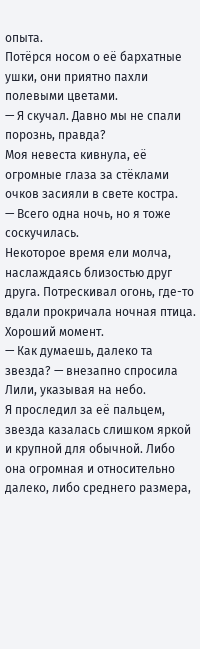опыта.
Потёрся носом о её бархатные ушки, они приятно пахли полевыми цветами.
— Я скучал. Давно мы не спали порознь, правда?
Моя невеста кивнула, её огромные глаза за стёклами очков засияли в свете костра.
— Всего одна ночь, но я тоже соскучилась.
Некоторое время ели молча, наслаждаясь близостью друг друга. Потрескивал огонь, где-то вдали прокричала ночная птица. Хороший момент.
— Как думаешь, далеко та звезда? — внезапно спросила Лили, указывая на небо.
Я проследил за её пальцем, звезда казалась слишком яркой и крупной для обычной. Либо она огромная и относительно далеко, либо среднего размера,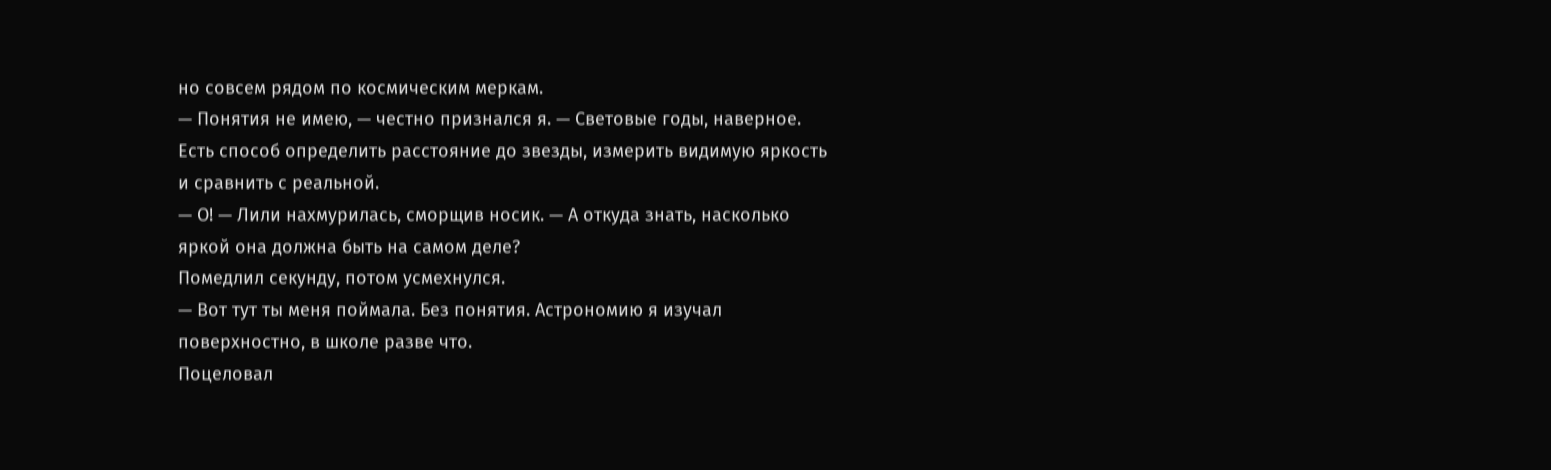но совсем рядом по космическим меркам.
— Понятия не имею, — честно признался я. — Световые годы, наверное. Есть способ определить расстояние до звезды, измерить видимую яркость и сравнить с реальной.
— О! — Лили нахмурилась, сморщив носик. — А откуда знать, насколько яркой она должна быть на самом деле?
Помедлил секунду, потом усмехнулся.
— Вот тут ты меня поймала. Без понятия. Астрономию я изучал поверхностно, в школе разве что.
Поцеловал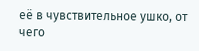её в чувствительное ушко, от чего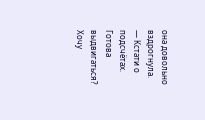она довольно вздрогнула.
— Кстати о подсчётах. Готова выдвигаться? Хочу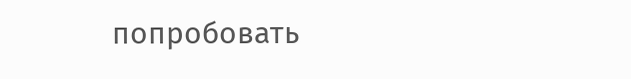попробовать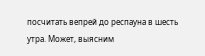посчитать вепрей до респауна в шесть утра. Может, выясним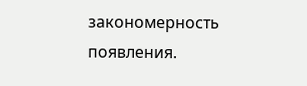закономерность появления.